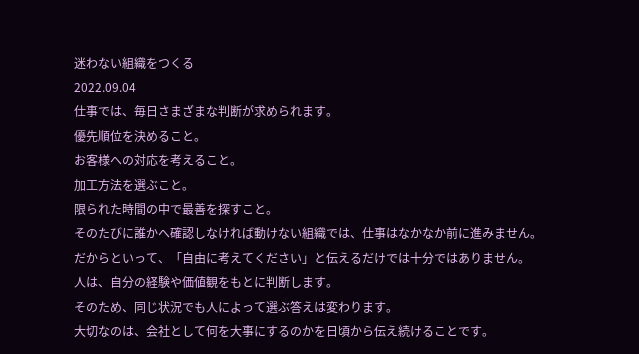迷わない組織をつくる
2022.09.04
仕事では、毎日さまざまな判断が求められます。
優先順位を決めること。
お客様への対応を考えること。
加工方法を選ぶこと。
限られた時間の中で最善を探すこと。
そのたびに誰かへ確認しなければ動けない組織では、仕事はなかなか前に進みません。
だからといって、「自由に考えてください」と伝えるだけでは十分ではありません。
人は、自分の経験や価値観をもとに判断します。
そのため、同じ状況でも人によって選ぶ答えは変わります。
大切なのは、会社として何を大事にするのかを日頃から伝え続けることです。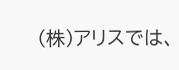(株)アリスでは、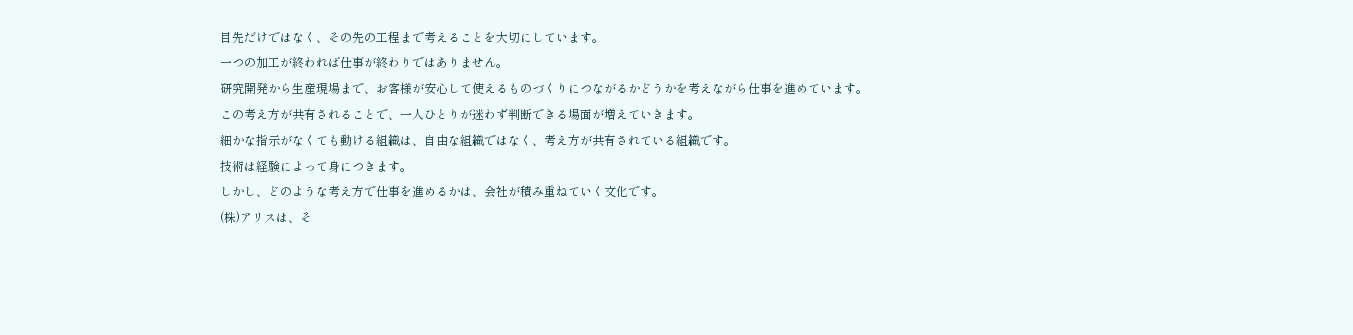目先だけではなく、その先の工程まで考えることを大切にしています。
一つの加工が終われば仕事が終わりではありません。
研究開発から生産現場まで、お客様が安心して使えるものづくりにつながるかどうかを考えながら仕事を進めています。
この考え方が共有されることで、一人ひとりが迷わず判断できる場面が増えていきます。
細かな指示がなくても動ける組織は、自由な組織ではなく、考え方が共有されている組織です。
技術は経験によって身につきます。
しかし、どのような考え方で仕事を進めるかは、会社が積み重ねていく文化です。
(株)アリスは、そ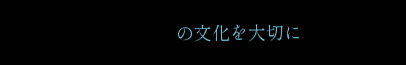の文化を大切に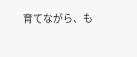育てながら、も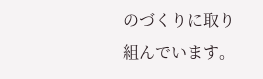のづくりに取り組んでいます。